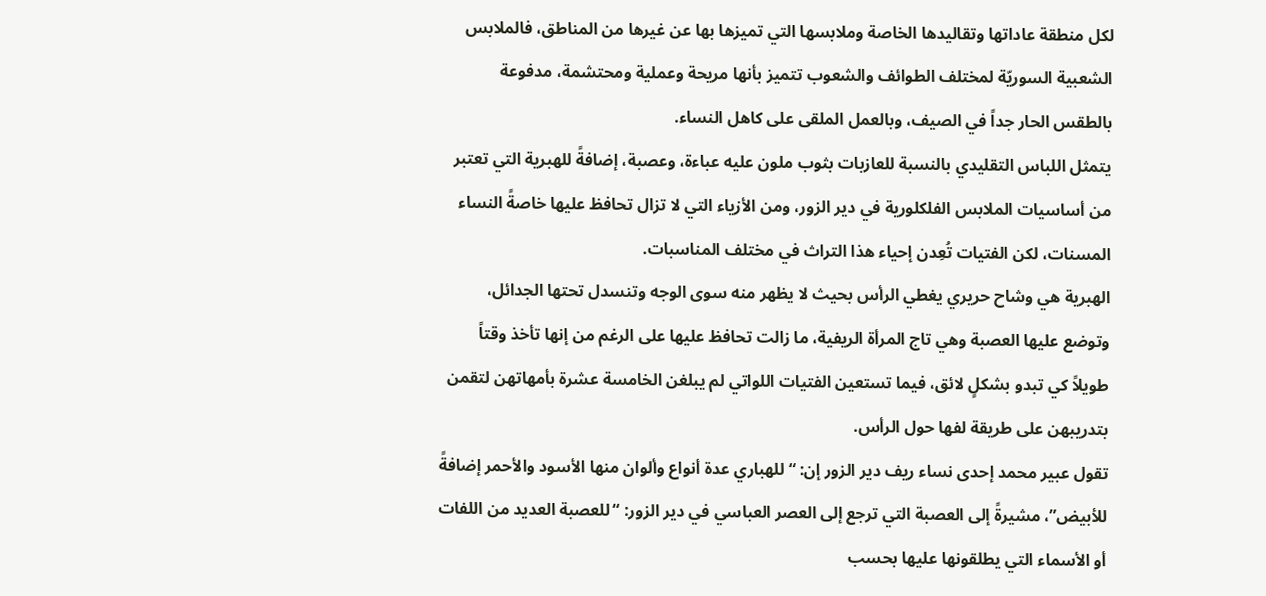لكل منطقة عاداتها وتقاليدها الخاصة وملابسها التي تميزها بها عن غيرها من المناطق، فالملابس الشعبية السوريّة لمختلف الطوائف والشعوب تتميز بأنها مريحة وعملية ومحتشمة، مدفوعة بالطقس الحار جداً في الصيف، وبالعمل الملقى على كاهل النساء.
يتمثل اللباس التقليدي بالنسبة للعازبات بثوب ملون عليه عباءة، وعصبة، إضافةً للهبرية التي تعتبر من أساسيات الملابس الفلكلورية في دير الزور، ومن الأزياء التي لا تزال تحافظ عليها خاصةً النساء المسنات، لكن الفتيات تُعِدن إحياء هذا التراث في مختلف المناسبات.
الهبرية هي وشاح حريري يغطي الرأس بحيث لا يظهر منه سوى الوجه وتنسدل تحتها الجدائل، وتوضع عليها العصبة وهي تاج المرأة الريفية، ما زالت تحافظ عليها على الرغم من إنها تأخذ وقتاً طويلاً كي تبدو بشكلٍ لائق، فيما تستعين الفتيات اللواتي لم يبلغن الخامسة عشرة بأمهاتهن لتقمن بتدريبهن على طريقة لفها حول الرأس.
تقول عبير محمد إحدى نساء ريف دير الزور إن: “للهباري عدة أنواع وألوان منها الأسود والأحمر إضافةً للأبيض”، مشيرةً إلى العصبة التي ترجع إلى العصر العباسي في دير الزور: “للعصبة العديد من اللفات أو الأسماء التي يطلقونها عليها بحسب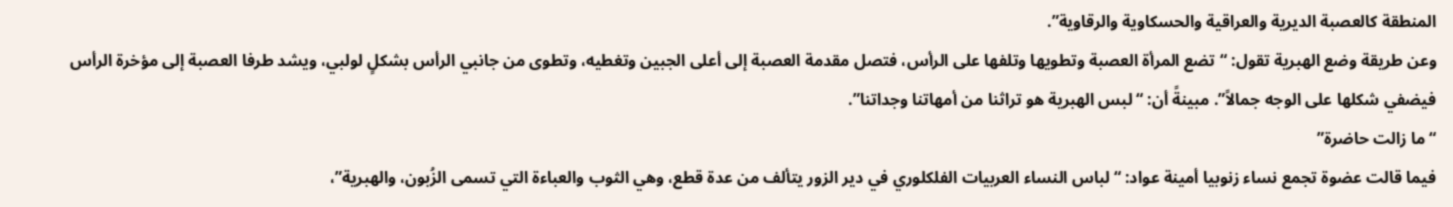المنطقة كالعصبة الديرية والعراقية والحسكاوية والرقاوية”.
وعن طريقة وضع الهبرية تقول: “تضع المرأة العصبة وتطويها وتلفها على الرأس، فتصل مقدمة العصبة إلى أعلى الجبين وتغطيه، وتطوى من جانبي الرأس بشكلٍ لولبي، ويشد طرفا العصبة إلى مؤخرة الرأس فيضفي شكلها على الوجه جمالاً”. مبينةً أن: “لبس الهبرية هو تراثنا من أمهاتنا وجداتنا”.
“ما زالت حاضرة”
فيما قالت عضوة تجمع نساء زنوبيا أمينة عواد: “لباس النساء العربيات الفلكلوري في دير الزور يتألف من عدة قطع، وهي الثوب والعباءة التي تسمى الزُبون، والهبرية”،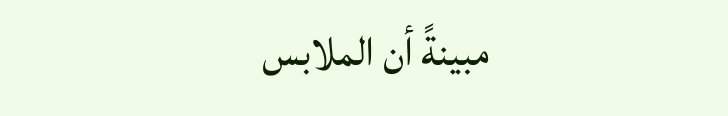مبينةً أن الملابس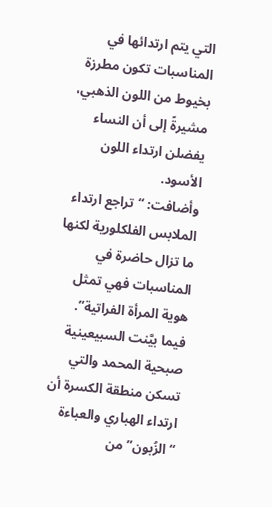التي يتم ارتدائها في المناسبات تكون مطرزة بخيوط من اللون الذهبي، مشيرةً إلى أن النساء يفضلن ارتداء اللون الأسود.
وأضافت: “تراجع ارتداء الملابس الفلكلورية لكنها ما تزال حاضرة في المناسبات فهي تمثل هوية المرأة الفراتية”.
فيما بيَّنت السبيعينية صبحية المحمد والتي تسكن منطقة الكسرة أن ارتداء الهباري والعباءة “الزُبون” من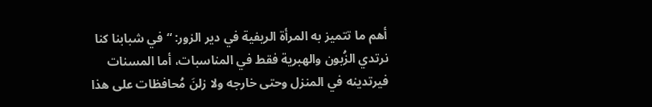أهم ما تتميز به المرأة الريفية في دير الزور: “في شبابنا كنا نرتدي الزُبون والهبرية فقط في المناسبات، أما المسنات فيرتدينه في المنزل وحتى خارجه ولا زلنَ مُحافظات على هذا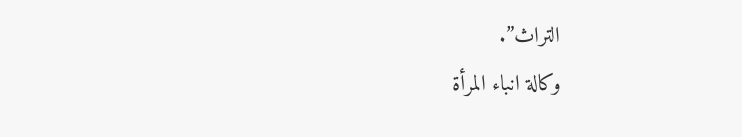التراث”.
وكالة انباء المرأة